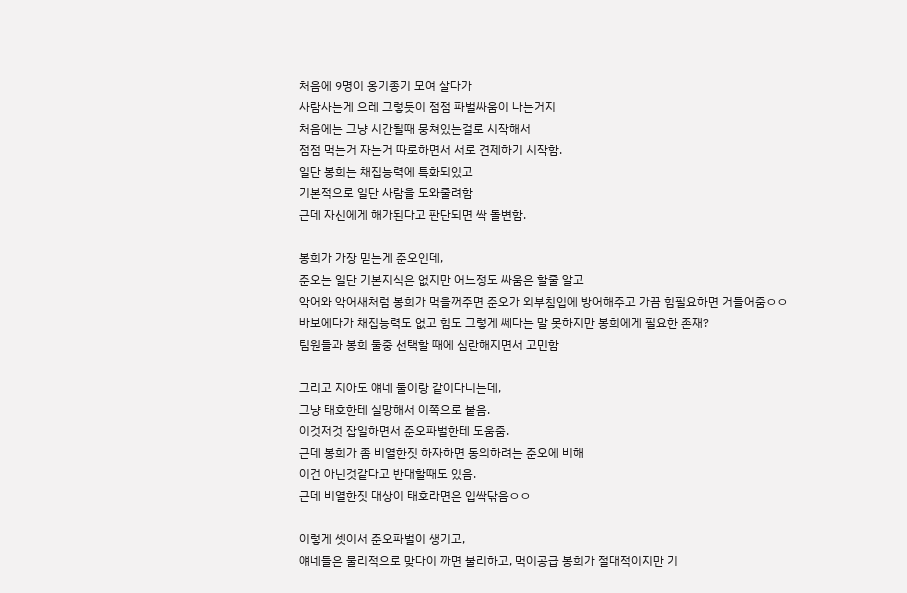처음에 9명이 옹기종기 모여 살다가
사람사는게 으레 그렇듯이 점점 파벌싸움이 나는거지
처음에는 그냥 시간될때 뭉쳐있는걸로 시작해서
점점 먹는거 자는거 따로하면서 서로 견제하기 시작함.
일단 봉희는 채집능력에 특화되있고
기본적으로 일단 사람을 도와줄려함
근데 자신에게 해가된다고 판단되면 싹 돌변함.

봉희가 가장 믿는게 준오인데,
준오는 일단 기본지식은 없지만 어느정도 싸움은 할줄 알고
악어와 악어새처럼 봉희가 먹을꺼주면 준오가 외부침입에 방어해주고 가끔 힘필요하면 거들어줌ㅇㅇ
바보에다가 채집능력도 없고 힘도 그렇게 쎄다는 말 못하지만 봉희에게 필요한 존재?
팀원들과 봉희 둘중 선택할 때에 심란해지면서 고민함

그리고 지아도 얘네 둘이랑 같이다니는데,
그냥 태호한테 실망해서 이쪽으로 붙음.
이것저것 잡일하면서 준오파벌한테 도움줌.
근데 봉희가 좀 비열한짓 하자하면 동의하려는 준오에 비해
이건 아닌것같다고 반대할때도 있음.
근데 비열한짓 대상이 태호라면은 입싹닦음ㅇㅇ

이렇게 셋이서 준오파벌이 생기고,
얘네들은 물리적으로 맞다이 까면 불리하고, 먹이공급 봉희가 절대적이지만 기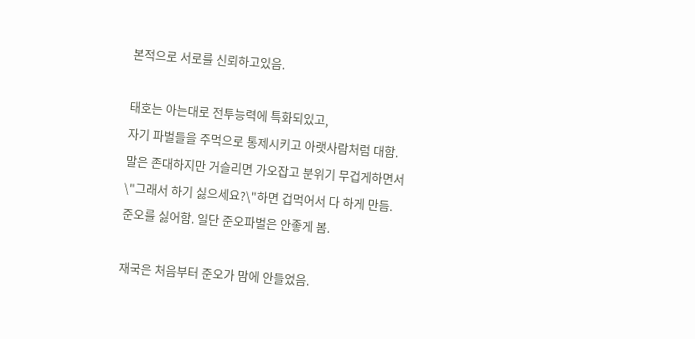본적으로 서로를 신뢰하고있음.

태호는 아는대로 전투능력에 특화되있고,
자기 파벌들을 주먹으로 통제시키고 아랫사람처럼 대함.
말은 존대하지만 거슬리면 가오잡고 분위기 무겁게하면서
\"그래서 하기 싫으세요?\"하면 겁먹어서 다 하게 만듬.
준오를 싫어함. 일단 준오파벌은 안좋게 봄.

재국은 처음부터 준오가 맘에 안들었음.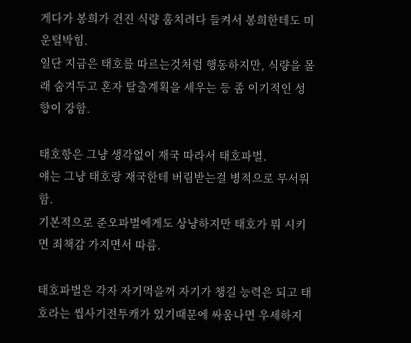게다가 봉희가 건진 식량 훔치려다 들켜서 봉희한테도 미운털박힘.
일단 지금은 태호를 따르는것처럼 행동하지만, 식량을 몰래 숨겨두고 혼자 탈출계획을 세우는 등 좀 이기적인 성향이 강함.

태호항은 그냥 생각없이 재국 따라서 태호파벌.
얘는 그냥 태호랑 재국한테 버림받는걸 병적으로 무서워함.
기본적으로 준오파벌에게도 상냥하지만 태호가 뭐 시키면 죄책감 가지면서 따름.

태호파벌은 각자 자기먹을꺼 자기가 챙길 능력은 되고 태호라는 씹사기전투캐가 있기때문에 싸움나면 우세하지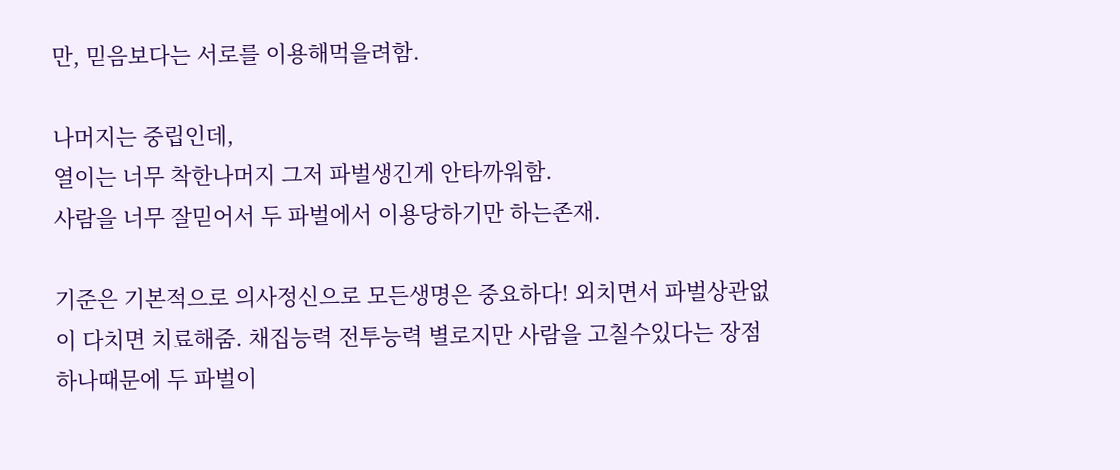만, 믿음보다는 서로를 이용해먹을려함.

나머지는 중립인데,
열이는 너무 착한나머지 그저 파벌생긴게 안타까워함.
사람을 너무 잘믿어서 두 파벌에서 이용당하기만 하는존재.

기준은 기본적으로 의사정신으로 모든생명은 중요하다! 외치면서 파벌상관없이 다치면 치료해줌. 채집능력 전투능력 별로지만 사람을 고칠수있다는 장점 하나때문에 두 파벌이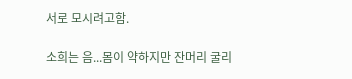서로 모시려고함.

소희는 음...몸이 약하지만 잔머리 굴리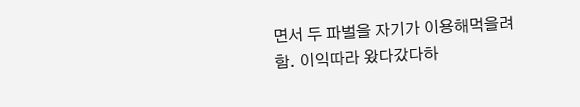면서 두 파벌을 자기가 이용해먹을려함. 이익따라 왔다갔다하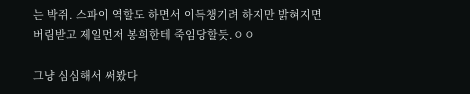는 박쥐. 스파이 역할도 하면서 이득챙기려 하지만 밝혀지면 버림받고 제일먼저 봉희한테 죽임당할듯.ㅇㅇ

그냥 심심해서 써봤다